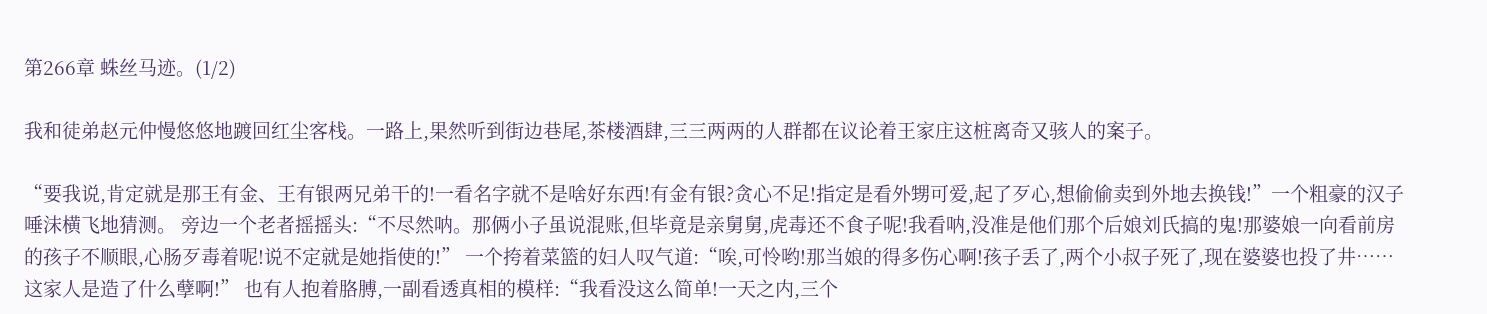第266章 蛛丝马迹。(1/2)

我和徒弟赵元仲慢悠悠地踱回红尘客栈。一路上,果然听到街边巷尾,茶楼酒肆,三三两两的人群都在议论着王家庄这桩离奇又骇人的案子。

“要我说,肯定就是那王有金、王有银两兄弟干的!一看名字就不是啥好东西!有金有银?贪心不足!指定是看外甥可爱,起了歹心,想偷偷卖到外地去换钱!”一个粗豪的汉子唾沫横飞地猜测。 旁边一个老者摇摇头:“不尽然呐。那俩小子虽说混账,但毕竟是亲舅舅,虎毒还不食子呢!我看呐,没准是他们那个后娘刘氏搞的鬼!那婆娘一向看前房的孩子不顺眼,心肠歹毒着呢!说不定就是她指使的!” 一个挎着菜篮的妇人叹气道:“唉,可怜哟!那当娘的得多伤心啊!孩子丢了,两个小叔子死了,现在婆婆也投了井……这家人是造了什么孽啊!” 也有人抱着胳膊,一副看透真相的模样:“我看没这么简单!一天之内,三个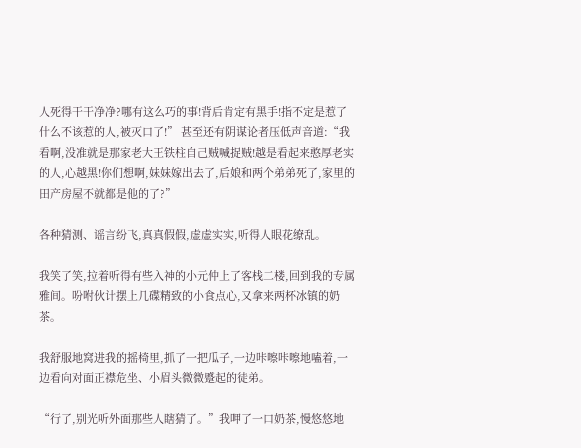人死得干干净净?哪有这么巧的事!背后肯定有黑手!指不定是惹了什么不该惹的人,被灭口了!” 甚至还有阴谋论者压低声音道:“我看啊,没准就是那家老大王铁柱自己贼喊捉贼!越是看起来憨厚老实的人,心越黑!你们想啊,妹妹嫁出去了,后娘和两个弟弟死了,家里的田产房屋不就都是他的了?”

各种猜测、谣言纷飞,真真假假,虚虚实实,听得人眼花缭乱。

我笑了笑,拉着听得有些入神的小元仲上了客栈二楼,回到我的专属雅间。吩咐伙计摆上几碟精致的小食点心,又拿来两杯冰镇的奶茶。

我舒服地窝进我的摇椅里,抓了一把瓜子,一边咔嚓咔嚓地嗑着,一边看向对面正襟危坐、小眉头微微蹙起的徒弟。

“行了,别光听外面那些人瞎猜了。”我呷了一口奶茶,慢悠悠地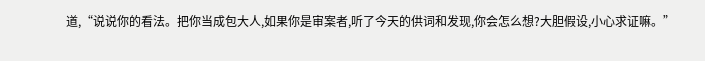道,“说说你的看法。把你当成包大人,如果你是审案者,听了今天的供词和发现,你会怎么想?大胆假设,小心求证嘛。”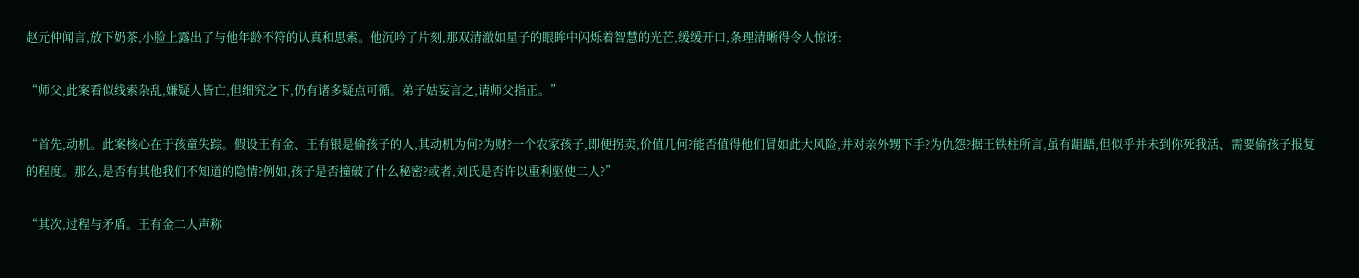赵元仲闻言,放下奶茶,小脸上露出了与他年龄不符的认真和思索。他沉吟了片刻,那双清澈如星子的眼眸中闪烁着智慧的光芒,缓缓开口,条理清晰得令人惊讶:

“师父,此案看似线索杂乱,嫌疑人皆亡,但细究之下,仍有诸多疑点可循。弟子姑妄言之,请师父指正。”

“首先,动机。此案核心在于孩童失踪。假设王有金、王有银是偷孩子的人,其动机为何?为财?一个农家孩子,即便拐卖,价值几何?能否值得他们冒如此大风险,并对亲外甥下手?为仇怨?据王铁柱所言,虽有龃龉,但似乎并未到你死我活、需要偷孩子报复的程度。那么,是否有其他我们不知道的隐情?例如,孩子是否撞破了什么秘密?或者,刘氏是否许以重利驱使二人?”

“其次,过程与矛盾。王有金二人声称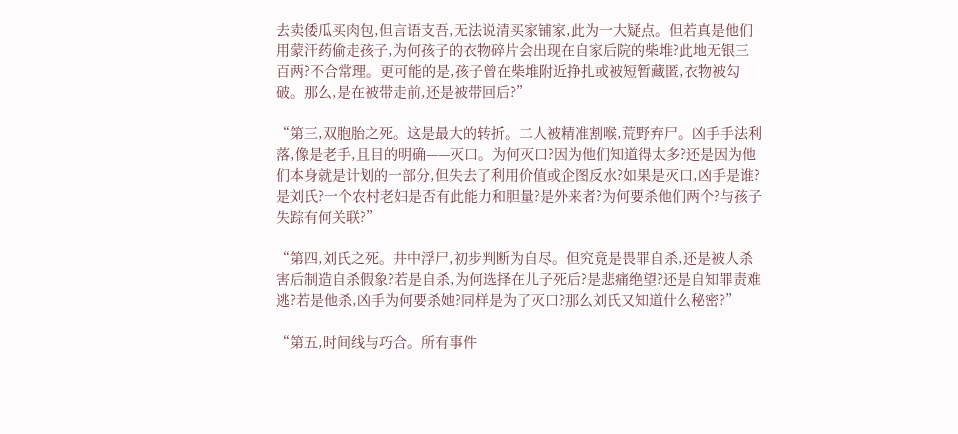去卖倭瓜买肉包,但言语支吾,无法说清买家铺家,此为一大疑点。但若真是他们用蒙汗药偷走孩子,为何孩子的衣物碎片会出现在自家后院的柴堆?此地无银三百两?不合常理。更可能的是,孩子曾在柴堆附近挣扎或被短暂藏匿,衣物被勾破。那么,是在被带走前,还是被带回后?”

“第三,双胞胎之死。这是最大的转折。二人被精准割喉,荒野弃尸。凶手手法利落,像是老手,且目的明确——灭口。为何灭口?因为他们知道得太多?还是因为他们本身就是计划的一部分,但失去了利用价值或企图反水?如果是灭口,凶手是谁?是刘氏?一个农村老妇是否有此能力和胆量?是外来者?为何要杀他们两个?与孩子失踪有何关联?”

“第四,刘氏之死。井中浮尸,初步判断为自尽。但究竟是畏罪自杀,还是被人杀害后制造自杀假象?若是自杀,为何选择在儿子死后?是悲痛绝望?还是自知罪责难逃?若是他杀,凶手为何要杀她?同样是为了灭口?那么刘氏又知道什么秘密?”

“第五,时间线与巧合。所有事件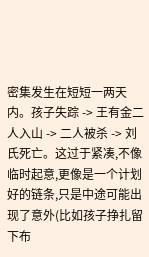密集发生在短短一两天内。孩子失踪 -> 王有金二人入山 -> 二人被杀 -> 刘氏死亡。这过于紧凑,不像临时起意,更像是一个计划好的链条,只是中途可能出现了意外(比如孩子挣扎留下布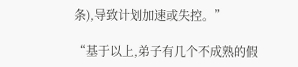条),导致计划加速或失控。”

“基于以上,弟子有几个不成熟的假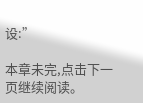设:”

本章未完,点击下一页继续阅读。